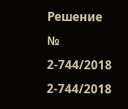Решение № 2-744/2018 2-744/2018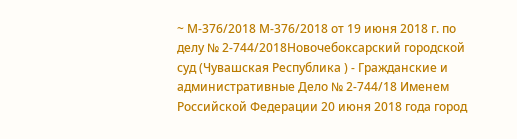~ М-376/2018 М-376/2018 от 19 июня 2018 г. по делу № 2-744/2018Новочебоксарский городской суд (Чувашская Республика ) - Гражданские и административные Дело № 2-744/18 Именем Российской Федерации 20 июня 2018 года город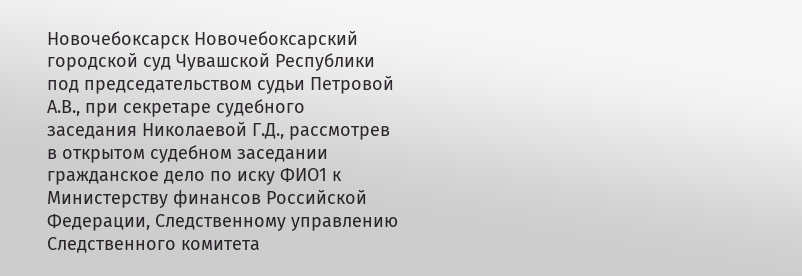Новочебоксарск Новочебоксарский городской суд Чувашской Республики под председательством судьи Петровой А.В., при секретаре судебного заседания Николаевой Г.Д., рассмотрев в открытом судебном заседании гражданское дело по иску ФИО1 к Министерству финансов Российской Федерации, Следственному управлению Следственного комитета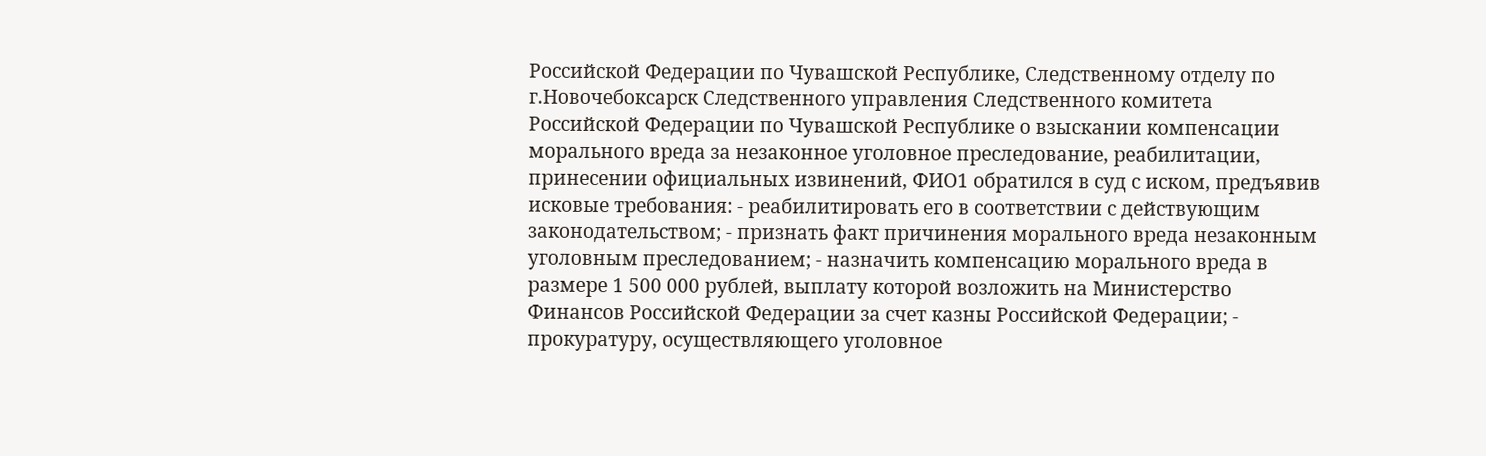Российской Федерации по Чувашской Республике, Следственному отделу по г.Новочебоксарск Следственного управления Следственного комитета Российской Федерации по Чувашской Республике о взыскании компенсации морального вреда за незаконное уголовное преследование, реабилитации, принесении официальных извинений, ФИО1 обратился в суд с иском, предъявив исковые требования: - реабилитировать его в соответствии с действующим законодательством; - признать факт причинения морального вреда незаконным уголовным преследованием; - назначить компенсацию морального вреда в размере 1 500 000 рублей, выплату которой возложить на Министерство Финансов Российской Федерации за счет казны Российской Федерации; - прокуратуру, осуществляющего уголовное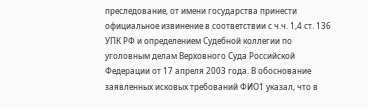преследование, от имени государства принести официальное извинение в соответствии с ч.ч. 1,4 ст. 136 УПК РФ и определением Судебной коллегии по уголовным делам Верховного Суда Российской Федерации от 17 апреля 2003 года. В обоснование заявленных исковых требований ФИО1 указал, что в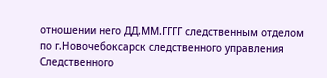отношении него ДД.ММ.ГГГГ следственным отделом по г.Новочебоксарск следственного управления Следственного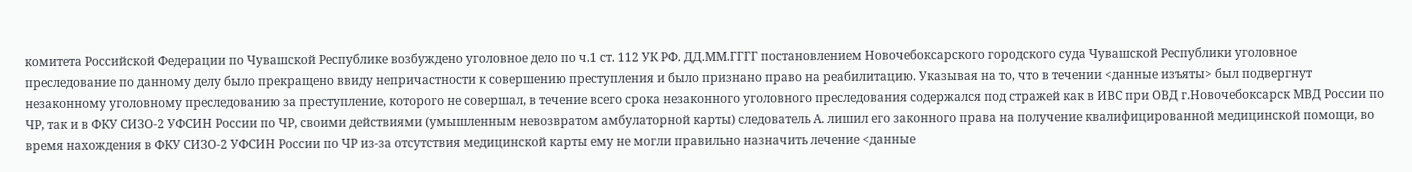комитета Российской Федерации по Чувашской Республике возбуждено уголовное дело по ч.1 ст. 112 УК РФ. ДД.ММ.ГГГГ постановлением Новочебоксарского городского суда Чувашской Республики уголовное преследование по данному делу было прекращено ввиду непричастности к совершению преступления и было признано право на реабилитацию. Указывая на то, что в течении <данные изъяты> был подвергнут незаконному уголовному преследованию за преступление, которого не совершал, в течение всего срока незаконного уголовного преследования содержался под стражей как в ИВС при ОВД г.Новочебоксарск МВД России по ЧР, так и в ФКУ СИЗО-2 УФСИН России по ЧР, своими действиями (умышленным невозвратом амбулаторной карты) следователь А. лишил его законного права на получение квалифицированной медицинской помощи, во время нахождения в ФКУ СИЗО-2 УФСИН России по ЧР из-за отсутствия медицинской карты ему не могли правильно назначить лечение <данные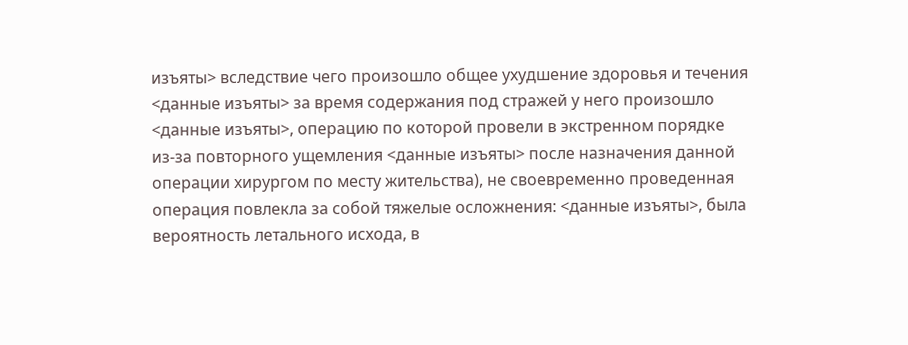изъяты> вследствие чего произошло общее ухудшение здоровья и течения <данные изъяты> за время содержания под стражей у него произошло <данные изъяты>, операцию по которой провели в экстренном порядке из-за повторного ущемления <данные изъяты> после назначения данной операции хирургом по месту жительства), не своевременно проведенная операция повлекла за собой тяжелые осложнения: <данные изъяты>, была вероятность летального исхода, в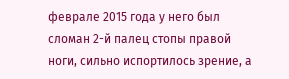феврале 2015 года у него был сломан 2-й палец стопы правой ноги, сильно испортилось зрение, а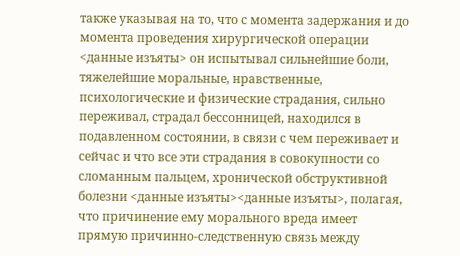также указывая на то, что с момента задержания и до момента проведения хирургической операции <данные изъяты> он испытывал сильнейшие боли, тяжелейшие моральные, нравственные, психологические и физические страдания, сильно переживал, страдал бессонницей, находился в подавленном состоянии, в связи с чем переживает и сейчас и что все эти страдания в совокупности со сломанным пальцем, хронической обструктивной болезни <данные изъяты><данные изъяты>, полагая, что причинение ему морального вреда имеет прямую причинно-следственную связь между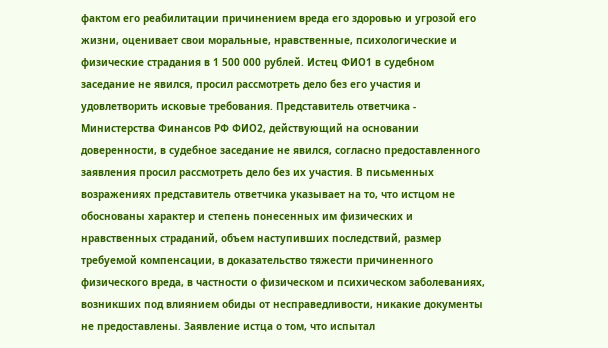фактом его реабилитации причинением вреда его здоровью и угрозой его жизни, оценивает свои моральные, нравственные, психологические и физические страдания в 1 500 000 рублей. Истец ФИО1 в судебном заседание не явился, просил рассмотреть дело без его участия и удовлетворить исковые требования. Представитель ответчика - Министерства Финансов РФ ФИО2, действующий на основании доверенности, в судебное заседание не явился, согласно предоставленного заявления просил рассмотреть дело без их участия. В письменных возражениях представитель ответчика указывает на то, что истцом не обоснованы характер и степень понесенных им физических и нравственных страданий, объем наступивших последствий, размер требуемой компенсации, в доказательство тяжести причиненного физического вреда, в частности о физическом и психическом заболеваниях, возникших под влиянием обиды от несправедливости, никакие документы не предоставлены. Заявление истца о том, что испытал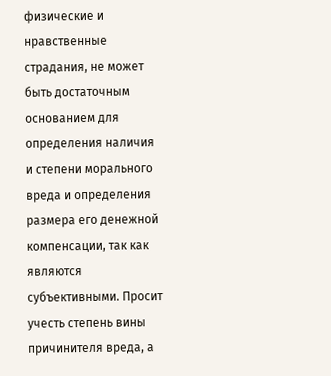физические и нравственные страдания, не может быть достаточным основанием для определения наличия и степени морального вреда и определения размера его денежной компенсации, так как являются субъективными. Просит учесть степень вины причинителя вреда, а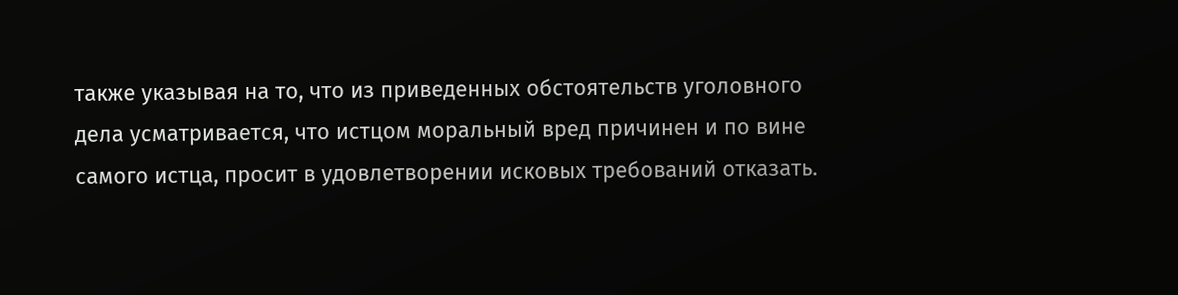также указывая на то, что из приведенных обстоятельств уголовного дела усматривается, что истцом моральный вред причинен и по вине самого истца, просит в удовлетворении исковых требований отказать.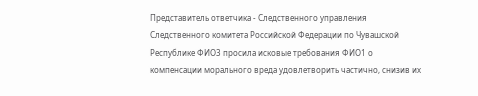Представитель ответчика - Следственного управления Следственного комитета Российской Федерации по Чувашской Республике ФИО3 просила исковые требования ФИО1 о компенсации морального вреда удовлетворить частично, снизив их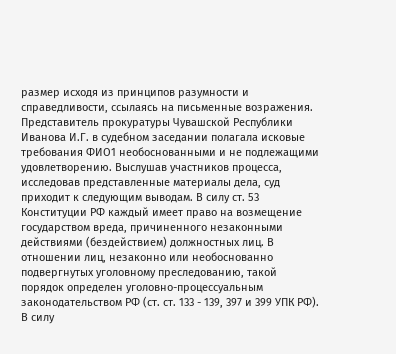размер исходя из принципов разумности и справедливости, ссылаясь на письменные возражения. Представитель прокуратуры Чувашской Республики Иванова И.Г. в судебном заседании полагала исковые требования ФИО1 необоснованными и не подлежащими удовлетворению. Выслушав участников процесса, исследовав представленные материалы дела, суд приходит к следующим выводам. В силу ст. 53 Конституции РФ каждый имеет право на возмещение государством вреда, причиненного незаконными действиями (бездействием) должностных лиц. В отношении лиц, незаконно или необоснованно подвергнутых уголовному преследованию, такой порядок определен уголовно-процессуальным законодательством РФ (ст. ст. 133 - 139, 397 и 399 УПК РФ). В силу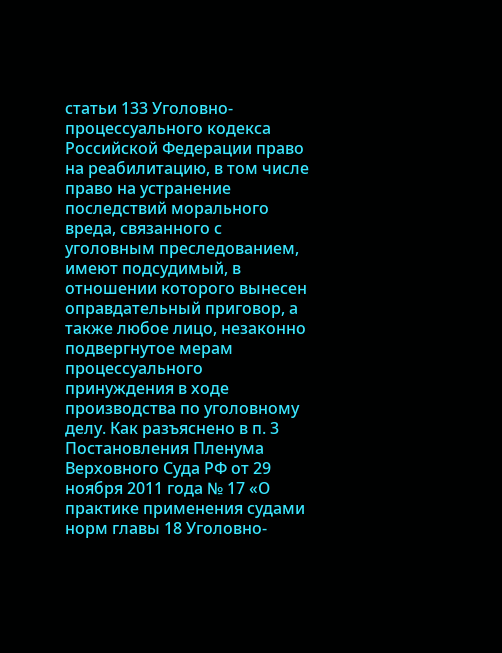статьи 133 Уголовно-процессуального кодекса Российской Федерации право на реабилитацию, в том числе право на устранение последствий морального вреда, связанного с уголовным преследованием, имеют подсудимый, в отношении которого вынесен оправдательный приговор, а также любое лицо, незаконно подвергнутое мерам процессуального принуждения в ходе производства по уголовному делу. Как разъяснено в п. 3 Постановления Пленума Верховного Суда РФ от 29 ноября 2011 года № 17 «О практике применения судами норм главы 18 Уголовно-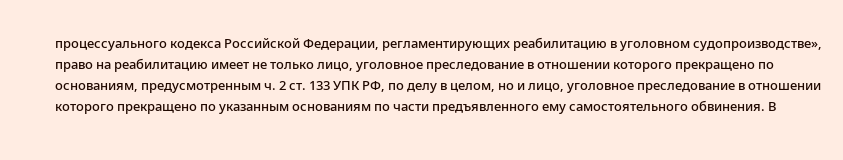процессуального кодекса Российской Федерации, регламентирующих реабилитацию в уголовном судопроизводстве», право на реабилитацию имеет не только лицо, уголовное преследование в отношении которого прекращено по основаниям, предусмотренным ч. 2 ст. 133 УПК РФ, по делу в целом, но и лицо, уголовное преследование в отношении которого прекращено по указанным основаниям по части предъявленного ему самостоятельного обвинения. В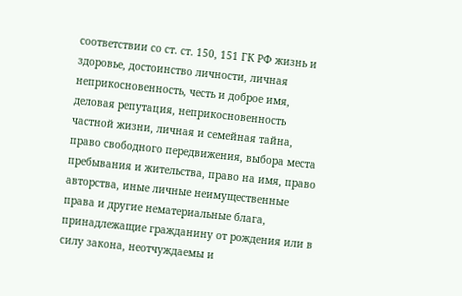соответствии со ст. ст. 150, 151 ГК РФ жизнь и здоровье, достоинство личности, личная неприкосновенность, честь и доброе имя, деловая репутация, неприкосновенность частной жизни, личная и семейная тайна, право свободного передвижения, выбора места пребывания и жительства, право на имя, право авторства, иные личные неимущественные права и другие нематериальные блага, принадлежащие гражданину от рождения или в силу закона, неотчуждаемы и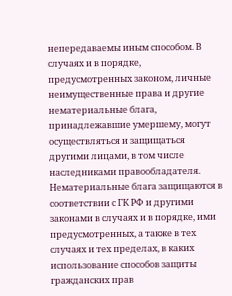непередаваемы иным способом. В случаях и в порядке, предусмотренных законом, личные неимущественные права и другие нематериальные блага, принадлежавшие умершему, могут осуществляться и защищаться другими лицами, в том числе наследниками правообладателя. Нематериальные блага защищаются в соответствии с ГК РФ и другими законами в случаях и в порядке, ими предусмотренных, а также в тех случаях и тех пределах, в каких использование способов защиты гражданских прав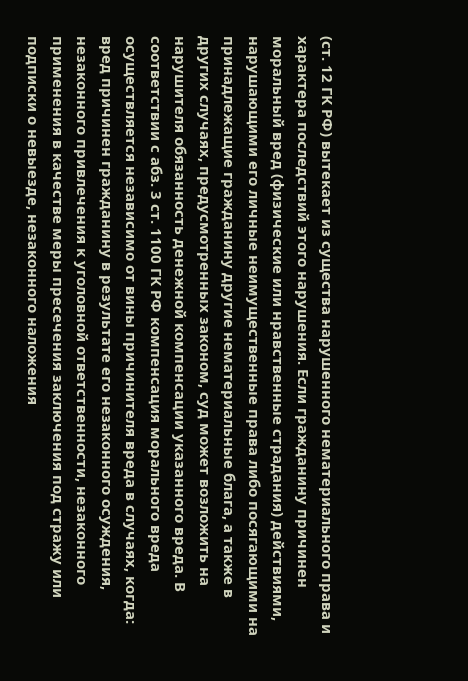(ст. 12 ГК РФ) вытекает из существа нарушенного нематериального права и характера последствий этого нарушения. Если гражданину причинен моральный вред (физические или нравственные страдания) действиями, нарушающими его личные неимущественные права либо посягающими на принадлежащие гражданину другие нематериальные блага, а также в других случаях, предусмотренных законом, суд может возложить на нарушителя обязанность денежной компенсации указанного вреда. В соответствии с абз. 3 ст. 1100 ГК РФ компенсация морального вреда осуществляется независимо от вины причинителя вреда в случаях, когда: вред причинен гражданину в результате его незаконного осуждения, незаконного привлечения к уголовной ответственности, незаконного применения в качестве меры пресечения заключения под стражу или подписки о невыезде, незаконного наложения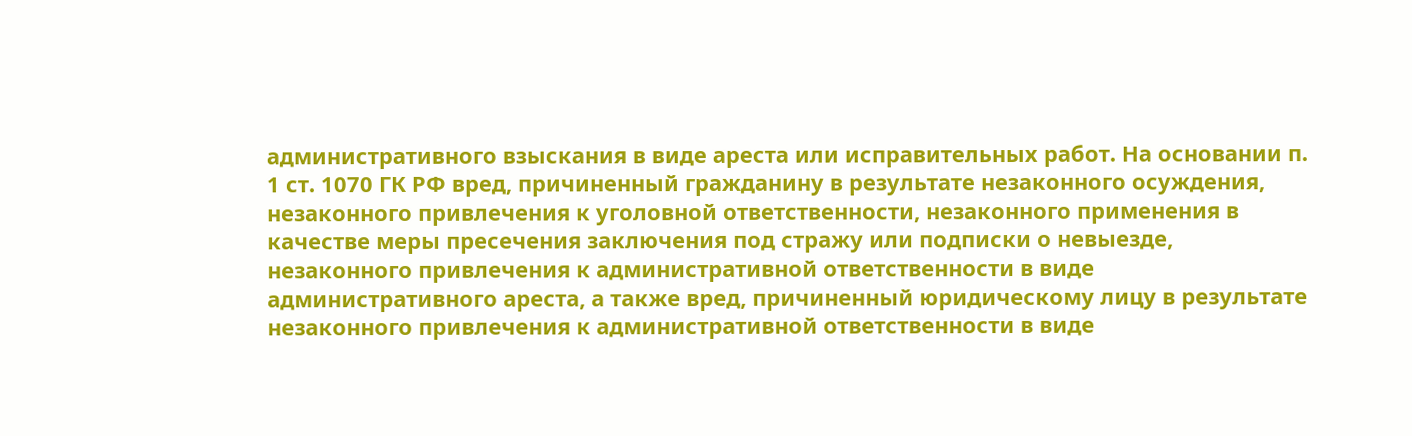административного взыскания в виде ареста или исправительных работ. На основании п. 1 ст. 1070 ГК РФ вред, причиненный гражданину в результате незаконного осуждения, незаконного привлечения к уголовной ответственности, незаконного применения в качестве меры пресечения заключения под стражу или подписки о невыезде, незаконного привлечения к административной ответственности в виде административного ареста, а также вред, причиненный юридическому лицу в результате незаконного привлечения к административной ответственности в виде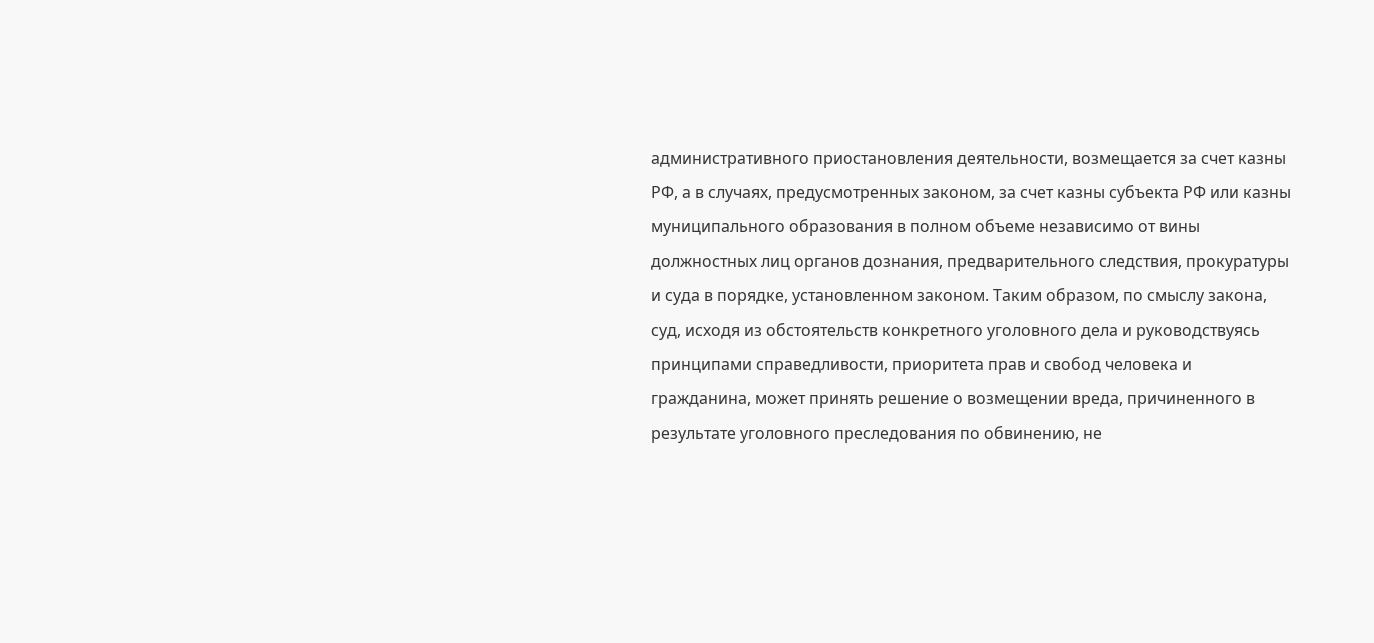административного приостановления деятельности, возмещается за счет казны РФ, а в случаях, предусмотренных законом, за счет казны субъекта РФ или казны муниципального образования в полном объеме независимо от вины должностных лиц органов дознания, предварительного следствия, прокуратуры и суда в порядке, установленном законом. Таким образом, по смыслу закона, суд, исходя из обстоятельств конкретного уголовного дела и руководствуясь принципами справедливости, приоритета прав и свобод человека и гражданина, может принять решение о возмещении вреда, причиненного в результате уголовного преследования по обвинению, не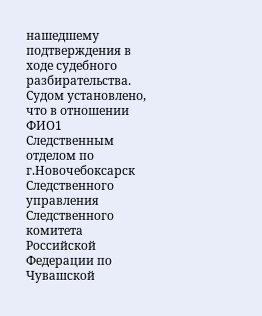нашедшему подтверждения в ходе судебного разбирательства. Судом установлено, что в отношении ФИО1 Следственным отделом по г.Новочебоксарск Следственного управления Следственного комитета Российской Федерации по Чувашской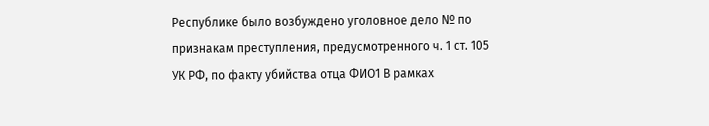Республике было возбуждено уголовное дело № по признакам преступления, предусмотренного ч. 1 ст. 105 УК РФ, по факту убийства отца ФИО1 В рамках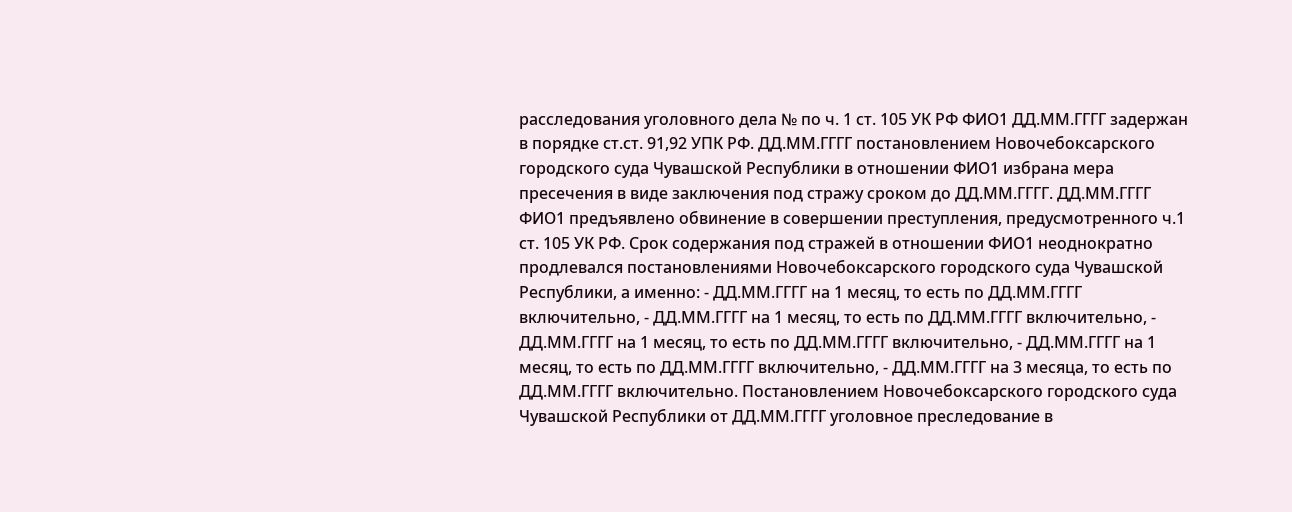расследования уголовного дела № по ч. 1 ст. 105 УК РФ ФИО1 ДД.ММ.ГГГГ задержан в порядке ст.ст. 91,92 УПК РФ. ДД.ММ.ГГГГ постановлением Новочебоксарского городского суда Чувашской Республики в отношении ФИО1 избрана мера пресечения в виде заключения под стражу сроком до ДД.ММ.ГГГГ. ДД.ММ.ГГГГ ФИО1 предъявлено обвинение в совершении преступления, предусмотренного ч.1 ст. 105 УК РФ. Срок содержания под стражей в отношении ФИО1 неоднократно продлевался постановлениями Новочебоксарского городского суда Чувашской Республики, а именно: - ДД.ММ.ГГГГ на 1 месяц, то есть по ДД.ММ.ГГГГ включительно, - ДД.ММ.ГГГГ на 1 месяц, то есть по ДД.ММ.ГГГГ включительно, - ДД.ММ.ГГГГ на 1 месяц, то есть по ДД.ММ.ГГГГ включительно, - ДД.ММ.ГГГГ на 1 месяц, то есть по ДД.ММ.ГГГГ включительно, - ДД.ММ.ГГГГ на 3 месяца, то есть по ДД.ММ.ГГГГ включительно. Постановлением Новочебоксарского городского суда Чувашской Республики от ДД.ММ.ГГГГ уголовное преследование в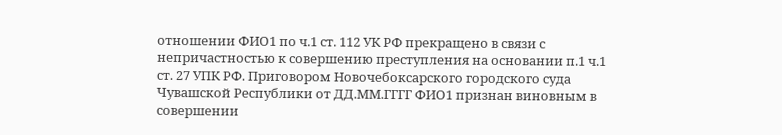отношении ФИО1 по ч.1 ст. 112 УК РФ прекращено в связи с непричастностью к совершению преступления на основании п.1 ч.1 ст. 27 УПК РФ. Приговором Новочебоксарского городского суда Чувашской Республики от ДД.ММ.ГГГГ ФИО1 признан виновным в совершении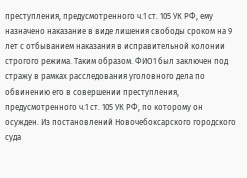преступления, предусмотренного ч.1 ст. 105 УК РФ, ему назначено наказание в виде лишения свободы сроком на 9 лет с отбыванием наказания в исправительной колонии строгого режима. Таким образом. ФИО1 был заключен под стражу в рамках расследования уголовного дела по обвинению его в совершении преступления, предусмотренного ч.1 ст. 105 УК РФ, по которому он осужден. Из постановлений Новочебоксарского городского суда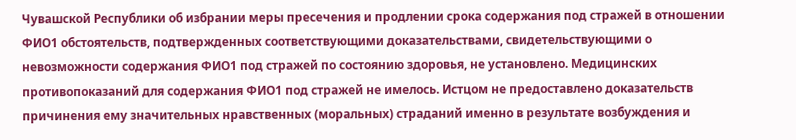Чувашской Республики об избрании меры пресечения и продлении срока содержания под стражей в отношении ФИО1 обстоятельств, подтвержденных соответствующими доказательствами, свидетельствующими о невозможности содержания ФИО1 под стражей по состоянию здоровья, не установлено. Медицинских противопоказаний для содержания ФИО1 под стражей не имелось. Истцом не предоставлено доказательств причинения ему значительных нравственных (моральных) страданий именно в результате возбуждения и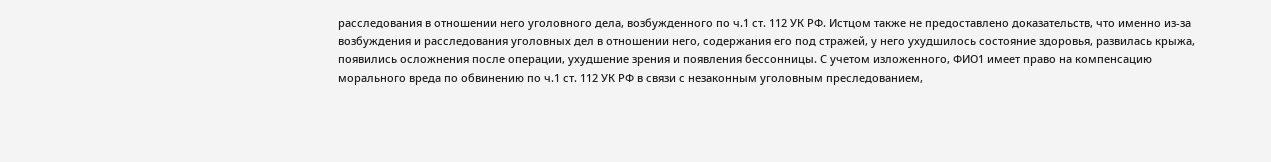расследования в отношении него уголовного дела, возбужденного по ч.1 ст. 112 УК РФ. Истцом также не предоставлено доказательств, что именно из-за возбуждения и расследования уголовных дел в отношении него, содержания его под стражей, у него ухудшилось состояние здоровья, развилась крыжа, появились осложнения после операции, ухудшение зрения и появления бессонницы. С учетом изложенного, ФИО1 имеет право на компенсацию морального вреда по обвинению по ч.1 ст. 112 УК РФ в связи с незаконным уголовным преследованием,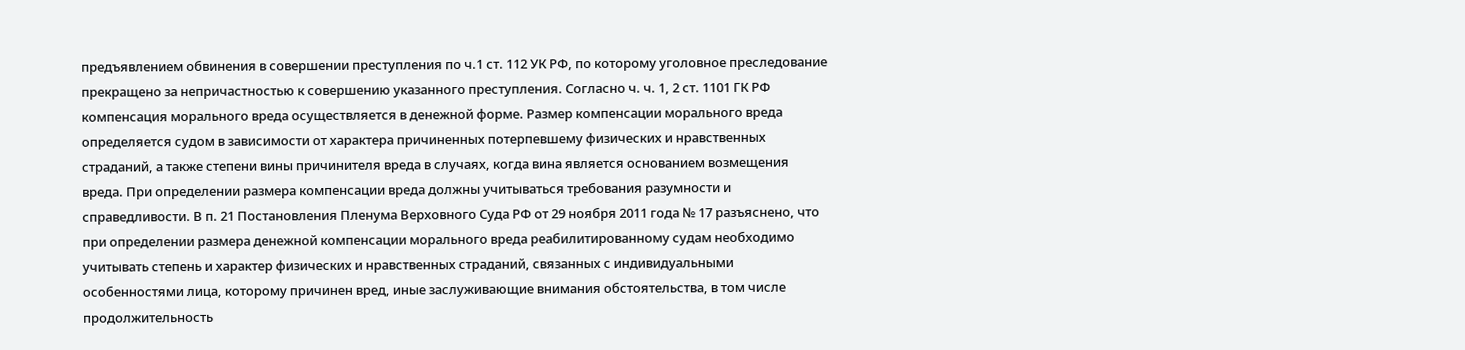предъявлением обвинения в совершении преступления по ч.1 ст. 112 УК РФ, по которому уголовное преследование прекращено за непричастностью к совершению указанного преступления. Согласно ч. ч. 1, 2 ст. 1101 ГК РФ компенсация морального вреда осуществляется в денежной форме. Размер компенсации морального вреда определяется судом в зависимости от характера причиненных потерпевшему физических и нравственных страданий, а также степени вины причинителя вреда в случаях, когда вина является основанием возмещения вреда. При определении размера компенсации вреда должны учитываться требования разумности и справедливости. В п. 21 Постановления Пленума Верховного Суда РФ от 29 ноября 2011 года № 17 разъяснено, что при определении размера денежной компенсации морального вреда реабилитированному судам необходимо учитывать степень и характер физических и нравственных страданий, связанных с индивидуальными особенностями лица, которому причинен вред, иные заслуживающие внимания обстоятельства, в том числе продолжительность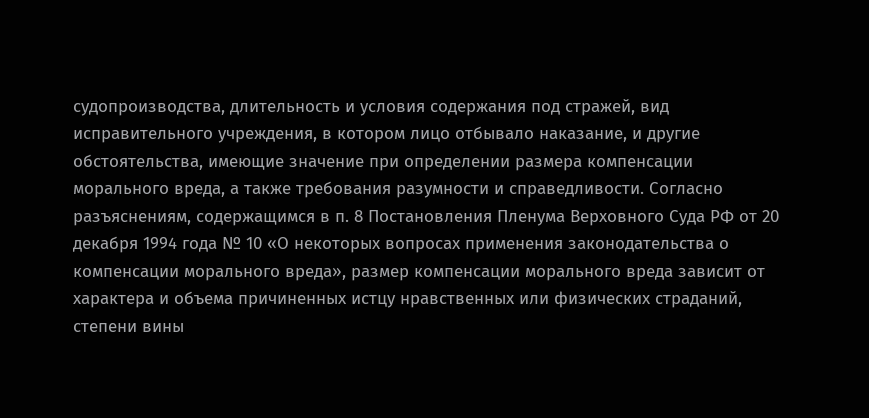судопроизводства, длительность и условия содержания под стражей, вид исправительного учреждения, в котором лицо отбывало наказание, и другие обстоятельства, имеющие значение при определении размера компенсации морального вреда, а также требования разумности и справедливости. Согласно разъяснениям, содержащимся в п. 8 Постановления Пленума Верховного Суда РФ от 20 декабря 1994 года № 10 «О некоторых вопросах применения законодательства о компенсации морального вреда», размер компенсации морального вреда зависит от характера и объема причиненных истцу нравственных или физических страданий, степени вины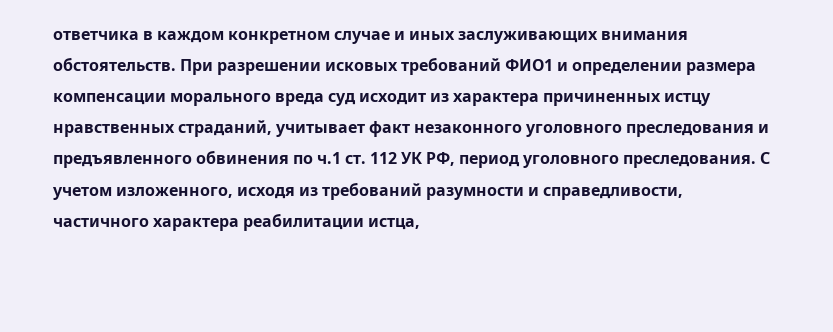ответчика в каждом конкретном случае и иных заслуживающих внимания обстоятельств. При разрешении исковых требований ФИО1 и определении размера компенсации морального вреда суд исходит из характера причиненных истцу нравственных страданий, учитывает факт незаконного уголовного преследования и предъявленного обвинения по ч.1 ст. 112 УК РФ, период уголовного преследования. С учетом изложенного, исходя из требований разумности и справедливости, частичного характера реабилитации истца,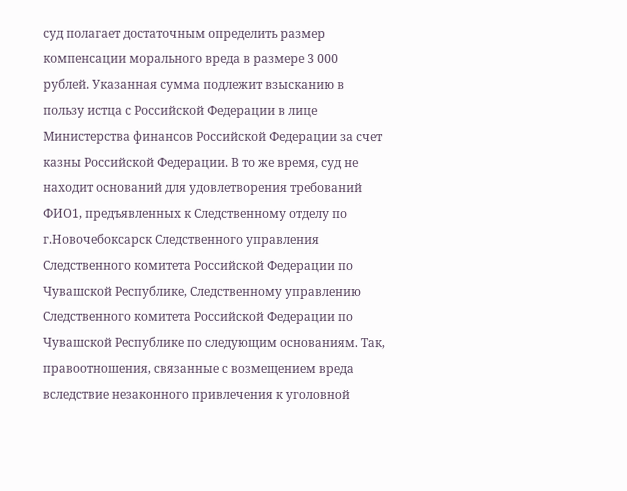суд полагает достаточным определить размер компенсации морального вреда в размере 3 000 рублей. Указанная сумма подлежит взысканию в пользу истца с Российской Федерации в лице Министерства финансов Российской Федерации за счет казны Российской Федерации. В то же время, суд не находит оснований для удовлетворения требований ФИО1, предъявленных к Следственному отделу по г.Новочебоксарск Следственного управления Следственного комитета Российской Федерации по Чувашской Республике, Следственному управлению Следственного комитета Российской Федерации по Чувашской Республике по следующим основаниям. Так, правоотношения, связанные с возмещением вреда вследствие незаконного привлечения к уголовной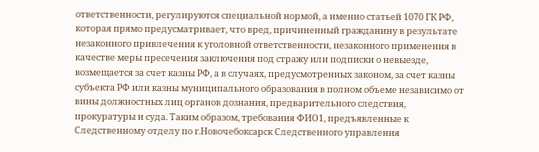ответственности, регулируются специальной нормой, а именно статьей 1070 ГК РФ, которая прямо предусматривает, что вред, причиненный гражданину в результате незаконного привлечения к уголовной ответственности, незаконного применения в качестве меры пресечения заключения под стражу или подписки о невыезде, возмещается за счет казны РФ, а в случаях, предусмотренных законом, за счет казны субъекта РФ или казны муниципального образования в полном объеме независимо от вины должностных лиц органов дознания, предварительного следствия, прокуратуры и суда. Таким образом, требования ФИО1, предъявленные к Следственному отделу по г.Новочебоксарск Следственного управления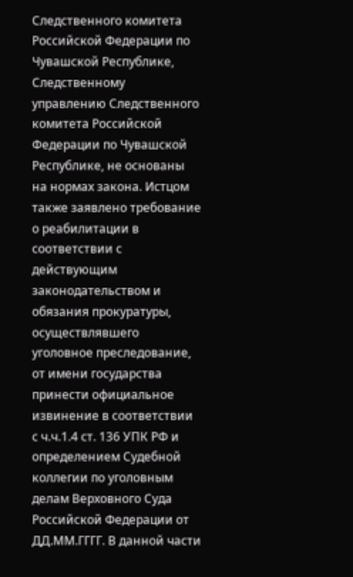Следственного комитета Российской Федерации по Чувашской Республике, Следственному управлению Следственного комитета Российской Федерации по Чувашской Республике, не основаны на нормах закона. Истцом также заявлено требование о реабилитации в соответствии с действующим законодательством и обязания прокуратуры, осуществлявшего уголовное преследование, от имени государства принести официальное извинение в соответствии с ч.ч.1.4 ст. 136 УПК РФ и определением Судебной коллегии по уголовным делам Верховного Суда Российской Федерации от ДД.ММ.ГГГГ. В данной части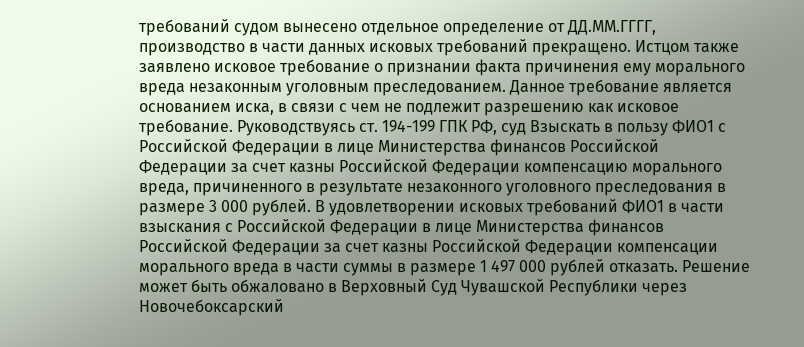требований судом вынесено отдельное определение от ДД.ММ.ГГГГ, производство в части данных исковых требований прекращено. Истцом также заявлено исковое требование о признании факта причинения ему морального вреда незаконным уголовным преследованием. Данное требование является основанием иска, в связи с чем не подлежит разрешению как исковое требование. Руководствуясь ст. 194-199 ГПК РФ, суд Взыскать в пользу ФИО1 с Российской Федерации в лице Министерства финансов Российской Федерации за счет казны Российской Федерации компенсацию морального вреда, причиненного в результате незаконного уголовного преследования в размере 3 000 рублей. В удовлетворении исковых требований ФИО1 в части взыскания с Российской Федерации в лице Министерства финансов Российской Федерации за счет казны Российской Федерации компенсации морального вреда в части суммы в размере 1 497 000 рублей отказать. Решение может быть обжаловано в Верховный Суд Чувашской Республики через Новочебоксарский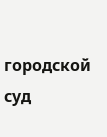городской суд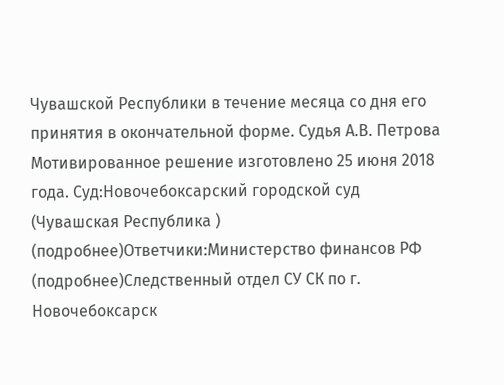Чувашской Республики в течение месяца со дня его принятия в окончательной форме. Судья А.В. Петрова Мотивированное решение изготовлено 25 июня 2018 года. Суд:Новочебоксарский городской суд (Чувашская Республика ) (подробнее)Ответчики:Министерство финансов РФ (подробнее)Следственный отдел СУ СК по г. Новочебоксарск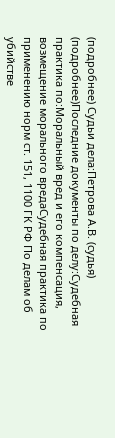(подробнее) Судьи дела:Петрова А.В. (судья) (подробнее)Последние документы по делу:Судебная практика по:Моральный вред и его компенсация, возмещение морального вредаСудебная практика по применению норм ст. 151, 1100 ГК РФ По делам об убийстве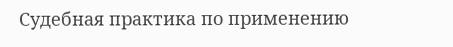Судебная практика по применению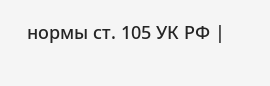нормы ст. 105 УК РФ |